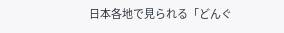日本各地で見られる「どんぐ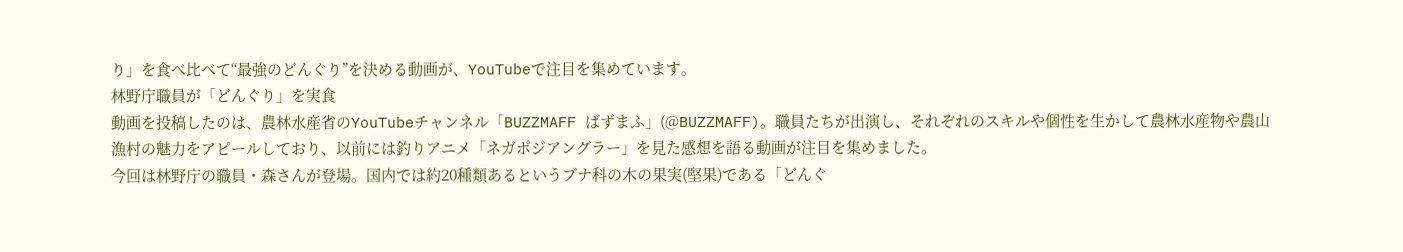り」を食べ比べて“最強のどんぐり”を決める動画が、YouTubeで注目を集めています。
林野庁職員が「どんぐり」を実食
動画を投稿したのは、農林水産省のYouTubeチャンネル「BUZZMAFF ばずまふ」(@BUZZMAFF)。職員たちが出演し、それぞれのスキルや個性を生かして農林水産物や農山漁村の魅力をアピールしており、以前には釣りアニメ「ネガポジアングラー」を見た感想を語る動画が注目を集めました。
今回は林野庁の職員・森さんが登場。国内では約20種類あるというブナ科の木の果実(堅果)である「どんぐ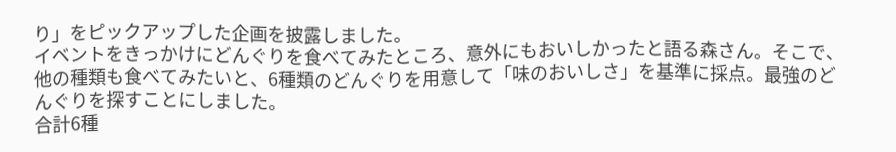り」をピックアップした企画を披露しました。
イベントをきっかけにどんぐりを食べてみたところ、意外にもおいしかったと語る森さん。そこで、他の種類も食べてみたいと、6種類のどんぐりを用意して「味のおいしさ」を基準に採点。最強のどんぐりを探すことにしました。
合計6種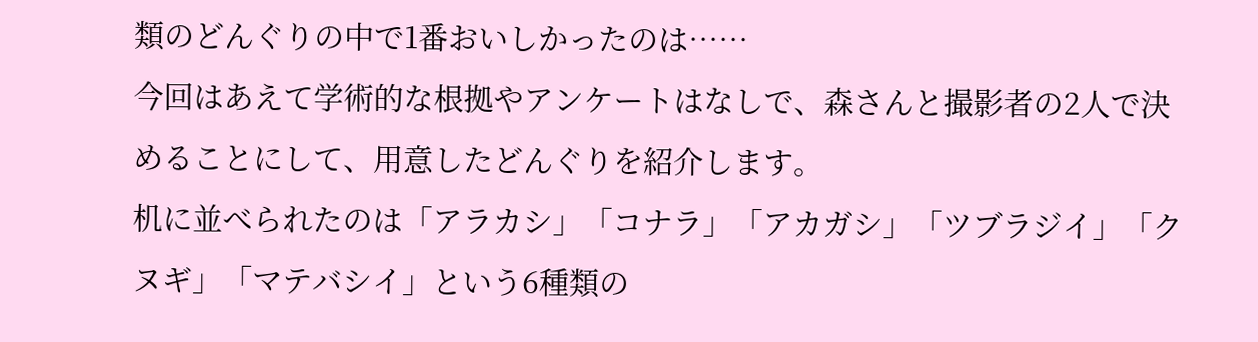類のどんぐりの中で1番おいしかったのは……
今回はあえて学術的な根拠やアンケートはなしで、森さんと撮影者の2人で決めることにして、用意したどんぐりを紹介します。
机に並べられたのは「アラカシ」「コナラ」「アカガシ」「ツブラジイ」「クヌギ」「マテバシイ」という6種類の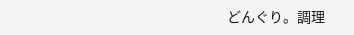どんぐり。調理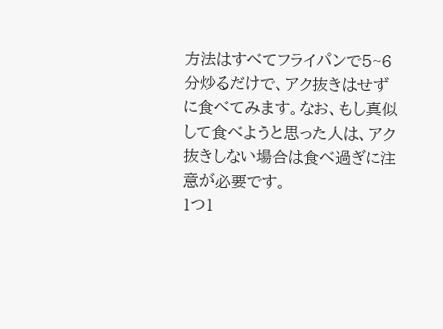方法はすべてフライパンで5~6分炒るだけで、アク抜きはせずに食べてみます。なお、もし真似して食べようと思った人は、アク抜きしない場合は食べ過ぎに注意が必要です。
1つ1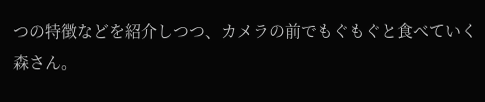つの特徴などを紹介しつつ、カメラの前でもぐもぐと食べていく森さん。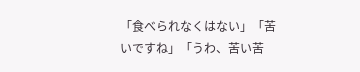「食べられなくはない」「苦いですね」「うわ、苦い苦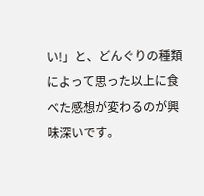い!」と、どんぐりの種類によって思った以上に食べた感想が変わるのが興味深いです。